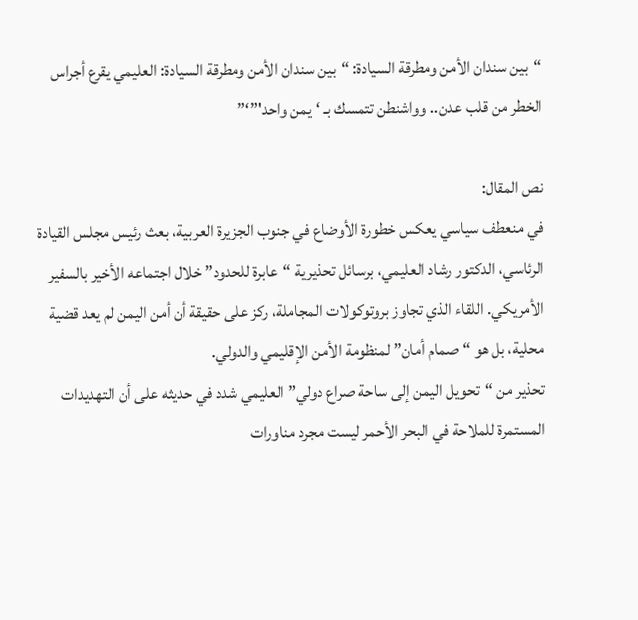“بين سندان الأمن ومطرقة السيادة: “بين سندان الأمن ومطرقة السيادة: العليمي يقرع أجراس الخطر من قلب عدن.. وواشنطن تتمسك بـ ‘يمن واحد'”‘”

نص المقال:
في منعطف سياسي يعكس خطورة الأوضاع في جنوب الجزيرة العربية، بعث رئيس مجلس القيادة الرئاسي، الدكتور رشاد العليمي، برسائل تحذيرية “عابرة للحدود” خلال اجتماعه الأخير بالسفير الأمريكي. اللقاء الذي تجاوز بروتوكولات المجاملة، ركز على حقيقة أن أمن اليمن لم يعد قضية محلية، بل هو “صمام أمان” لمنظومة الأمن الإقليمي والدولي.
تحذير من “تحويل اليمن إلى ساحة صراع دولي” العليمي شدد في حديثه على أن التهديدات المستمرة للملاحة في البحر الأحمر ليست مجرد مناورات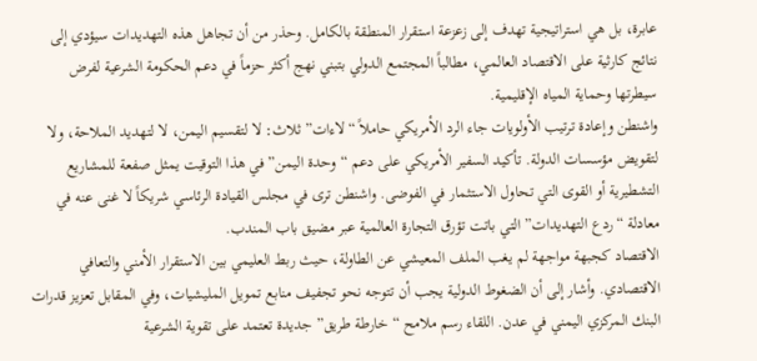عابرة، بل هي استراتيجية تهدف إلى زعزعة استقرار المنطقة بالكامل. وحذر من أن تجاهل هذه التهديدات سيؤدي إلى نتائج كارثية على الاقتصاد العالمي، مطالباً المجتمع الدولي بتبني نهج أكثر حزماً في دعم الحكومة الشرعية لفرض سيطرتها وحماية المياه الإقليمية.
واشنطن وإعادة ترتيب الأولويات جاء الرد الأمريكي حاملاً “لاءات” ثلاث: لا لتقسيم اليمن، لا لتهديد الملاحة، ولا لتقويض مؤسسات الدولة. تأكيد السفير الأمريكي على دعم “وحدة اليمن” في هذا التوقيت يمثل صفعة للمشاريع التشطيرية أو القوى التي تحاول الاستثمار في الفوضى. واشنطن ترى في مجلس القيادة الرئاسي شريكاً لا غنى عنه في معادلة “ردع التهديدات” التي باتت تؤرق التجارة العالمية عبر مضيق باب المندب.
الاقتصاد كجبهة مواجهة لم يغب الملف المعيشي عن الطاولة، حيث ربط العليمي بين الاستقرار الأمني والتعافي الاقتصادي. وأشار إلى أن الضغوط الدولية يجب أن تتوجه نحو تجفيف منابع تمويل المليشيات، وفي المقابل تعزيز قدرات البنك المركزي اليمني في عدن. اللقاء رسم ملامح “خارطة طريق” جديدة تعتمد على تقوية الشرعية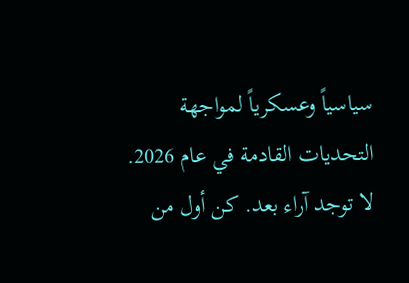سياسياً وعسكرياً لمواجهة التحديات القادمة في عام 2026.
لا توجد آراء بعد. كن أول من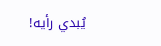يُبدي رأيه!